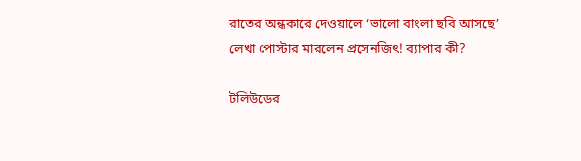রাতের অন্ধকারে দেওয়ালে ‘ভালো বাংলা ছবি আসছে’ লেখা পোস্টার মারলেন প্রসেনজিৎ! ব্যাপার কী?

টলিউডের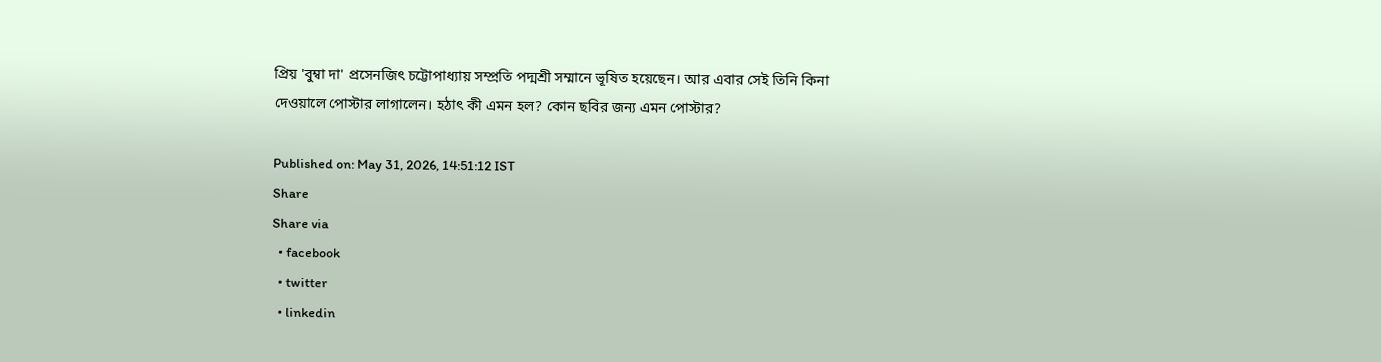প্রিয় 'বুম্বা দা' প্রসেনজিৎ চট্টোপাধ্যায় সম্প্রতি পদ্মশ্রী সম্মানে ভূষিত হয়েছেন। আর এবার সেই তিনি কিনা দেওয়ালে পোস্টার লাগালেন। হঠাৎ কী এমন হল? কোন ছবির জন্য এমন পোস্টার?

Published on: May 31, 2026, 14:51:12 IST
Share
Share via
  • facebook
  • twitter
  • linkedin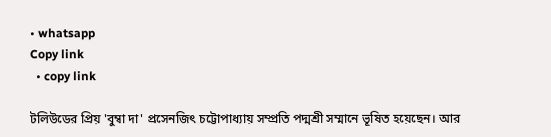• whatsapp
Copy link
  • copy link

টলিউডের প্রিয় 'বুম্বা দা' প্রসেনজিৎ চট্টোপাধ্যায় সম্প্রতি পদ্মশ্রী সম্মানে ভূষিত হয়েছেন। আর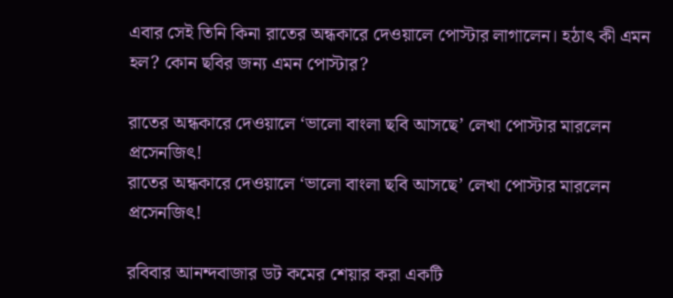এবার সেই তিনি কিনা রাতের অন্ধকারে দেওয়ালে পোস্টার লাগালেন। হঠাৎ কী এমন হল? কোন ছবির জন্য এমন পোস্টার?

রাতের অন্ধকারে দেওয়ালে ‘ভালো বাংলা ছবি আসছে’ লেখা পোস্টার মারলেন প্রসেনজিৎ!
রাতের অন্ধকারে দেওয়ালে ‘ভালো বাংলা ছবি আসছে’ লেখা পোস্টার মারলেন প্রসেনজিৎ!

রবিবার আনন্দবাজার ডট কমের শেয়ার করা একটি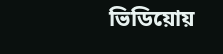ভিডিয়োয়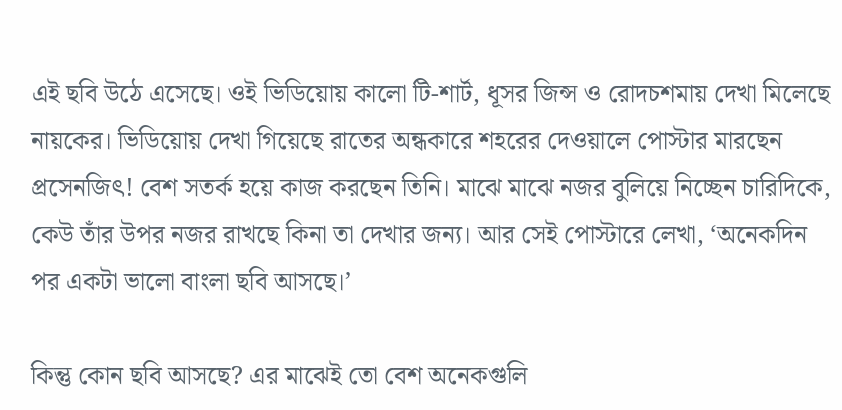এই ছবি উঠে এসেছে। ওই ভিডিয়োয় কালো টি-শার্ট, ধূসর জিন্স ও রোদচশমায় দেখা মিলেছে নায়কের। ভিডিয়োয় দেখা গিয়েছে রাতের অন্ধকারে শহরের দেওয়ালে পোস্টার মারছেন প্রসেনজিৎ! বেশ সতর্ক হয়ে কাজ করছেন তিনি। মাঝে মাঝে নজর বুলিয়ে নিচ্ছেন চারিদিকে, কেউ তাঁর উপর নজর রাখছে কিনা তা দেখার জন্য। আর সেই পোস্টারে লেখা, ‘অনেকদিন পর একটা ভালো বাংলা ছবি আসছে।’

কিন্তু কোন ছবি আসছে? এর মাঝেই তো বেশ অনেকগুলি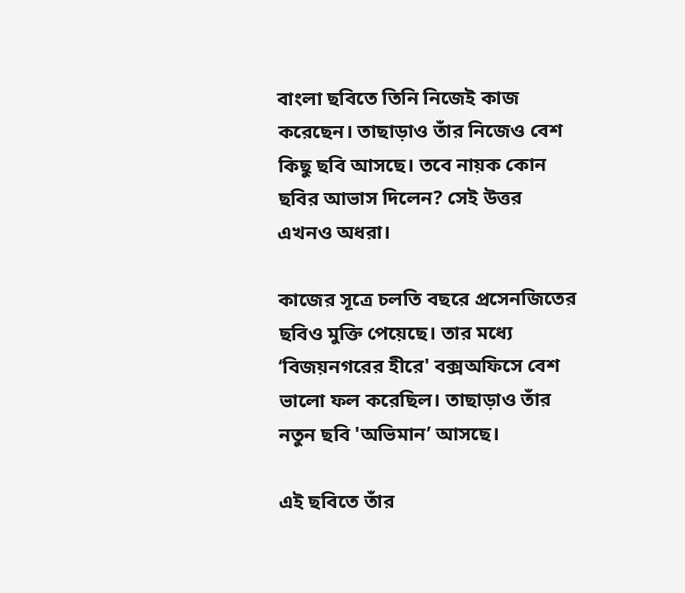বাংলা ছবিতে তিনি নিজেই কাজ করেছেন। তাছাড়াও তাঁর নিজেও বেশ কিছু ছবি আসছে। তবে নায়ক কোন ছবির আভাস দিলেন? সেই উত্তর এখনও অধরা।

কাজের সূত্রে চলতি বছরে প্রসেনজিতের ছবিও মুক্তি পেয়েছে। তার মধ্যে ‘বিজয়নগরের হীরে' বক্সঅফিসে বেশ ভালো ফল করেছিল। তাছাড়াও তাঁর নতুন ছবি 'অভিমান’ আসছে।

এই ছবিতে তাঁর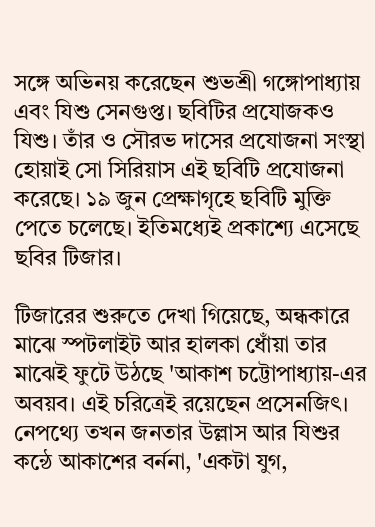সঙ্গে অভিনয় করেছেন শুভশ্রী গঙ্গোপাধ্যায় এবং যিশু সেনগুপ্ত। ছবিটির প্রযোজকও যিশু। তাঁর ও সৌরভ দাসের প্রযোজনা সংস্থা হোয়াই সো সিরিয়াস এই ছবিটি প্রযোজনা করেছে। ১৯ জুন প্রেক্ষাগৃহে ছবিটি মুক্তি পেতে চলেছে। ইতিমধ্যেই প্রকাশ্যে এসেছে ছবির টিজার।

টিজারের শুরুতে দেখা গিয়েছে, অন্ধকারে মাঝে স্পটলাইট আর হালকা ধোঁয়া তার মাঝেই ফুটে উঠছে 'আকাশ চট্টোপাধ্যায়-এর অবয়ব। এই চরিত্রেই রয়েছেন প্রসেনজিৎ। নেপথ্যে তখন জনতার উল্লাস আর যিশুর কন্ঠে আকাশের বর্ননা, 'একটা যুগ,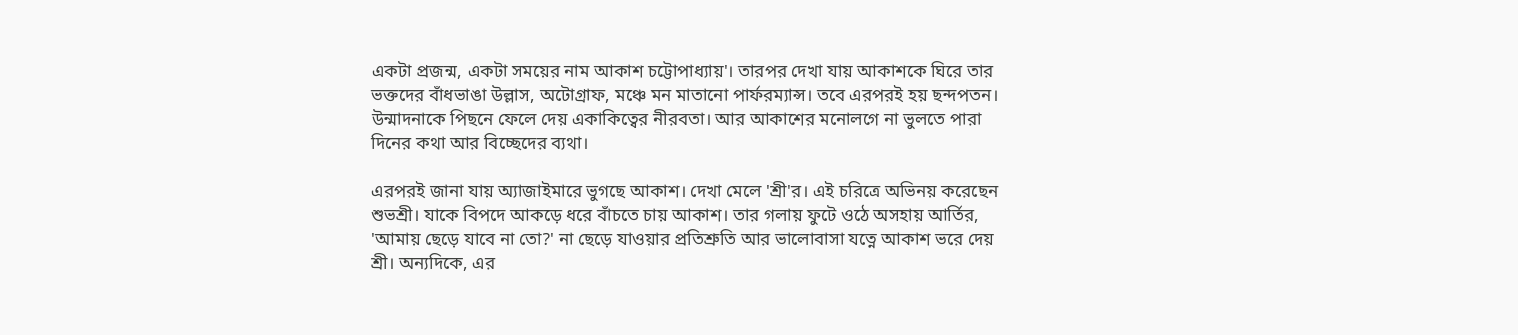একটা প্রজন্ম, একটা সময়ের নাম আকাশ চট্টোপাধ্যায়'। তারপর দেখা যায় আকাশকে ঘিরে তার ভক্তদের বাঁধভাঙা উল্লাস, অটোগ্রাফ, মঞ্চে মন মাতানো পার্ফরম্যান্স। তবে এরপরই হয় ছন্দপতন। উন্মাদনাকে পিছনে ফেলে দেয় একাকিত্বের নীরবতা। আর আকাশের মনোলগে না ভুলতে পারা দিনের কথা আর বিচ্ছেদের ব্যথা।

এরপরই জানা যায় অ্যাজাইমারে ভুগছে আকাশ। দেখা মেলে 'শ্রী'র। এই চরিত্রে অভিনয় করেছেন শুভশ্রী। যাকে বিপদে আকড়ে ধরে বাঁচতে চায় আকাশ। তার গলায় ফুটে ওঠে অসহায় আর্তির, 'আমায় ছেড়ে যাবে না তো?' না ছেড়ে যাওয়ার প্রতিশ্রুতি আর ভালোবাসা যত্নে আকাশ ভরে দেয় শ্রী। অন্যদিকে, এর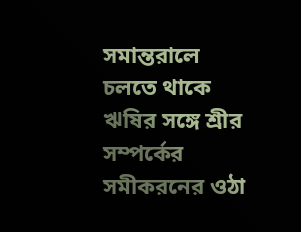সমান্তরালে চলতে থাকে ঋষির সঙ্গে শ্রীর সম্পর্কের সমীকরনের ওঠা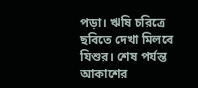পড়া। ঋষি চরিত্রে ছবিতে দেখা মিলবে যিশুর। শেষ পর্যন্ত আকাশের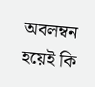অবলম্বন হয়েই কি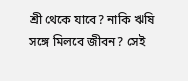শ্রী থেকে যাবে? নাকি ঋষি সঙ্গে মিলবে জীবন? সেই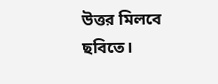উত্তর মিলবে ছবিতে।